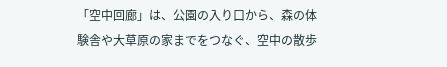「空中回廊」は、公園の入り口から、森の体験舎や大草原の家までをつなぐ、空中の散歩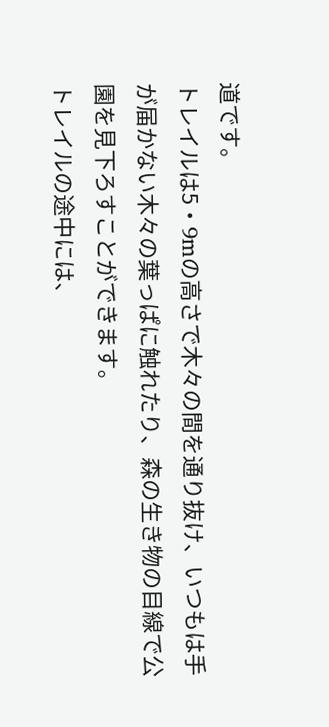道です。
トレイルは5・9mの高さで木々の間を通り抜け、いつもは手が届かない木々の葉っぱに触れたり、森の生き物の目線で公園を見下ろすことができます。
トレイルの途中には、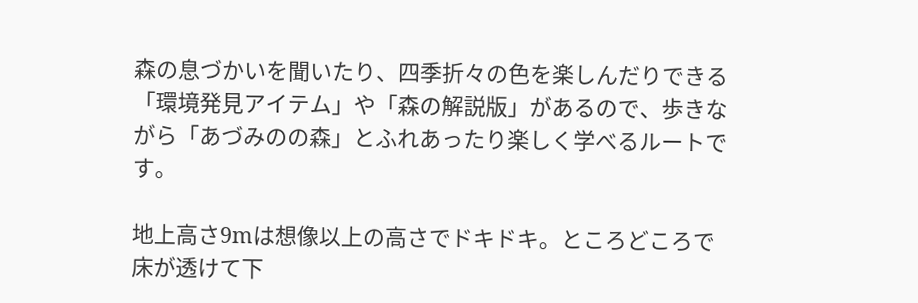森の息づかいを聞いたり、四季折々の色を楽しんだりできる「環境発見アイテム」や「森の解説版」があるので、歩きながら「あづみのの森」とふれあったり楽しく学べるルートです。

地上高さ9mは想像以上の高さでドキドキ。ところどころで床が透けて下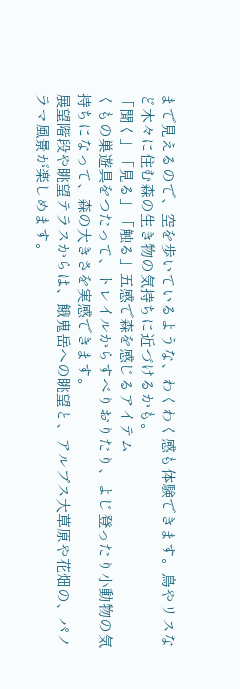まで見えるので、空を歩いているような、わくわく感も体験できます。鳥やリスなど木々に住む森の生き物の気持ちに近づけるかも。
「聞く」「見る」「触る」五感で森を感じるアイテム
くもの巣遊具をつたって、トレイルからすべりおりたり、よじ登ったり小動物の気持ちになって、森の大きさを実感できます。
展望階段や眺望テラスからは、餓鬼岳への眺望と、アルプス大草原や花畑の、パノラマ風景が楽しめます。